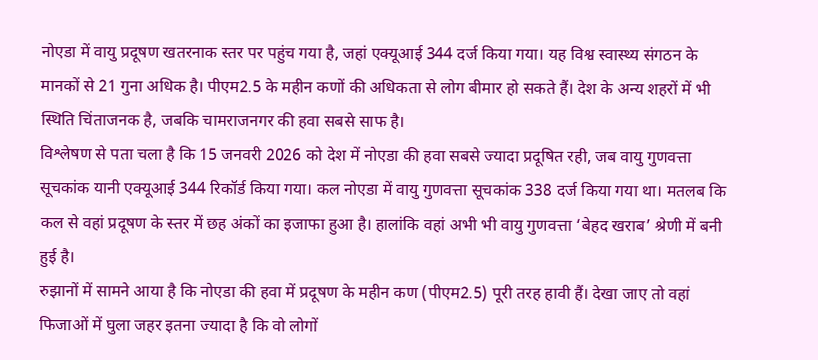नोएडा में वायु प्रदूषण खतरनाक स्तर पर पहुंच गया है, जहां एक्यूआई 344 दर्ज किया गया। यह विश्व स्वास्थ्य संगठन के मानकों से 21 गुना अधिक है। पीएम2.5 के महीन कणों की अधिकता से लोग बीमार हो सकते हैं। देश के अन्य शहरों में भी स्थिति चिंताजनक है, जबकि चामराजनगर की हवा सबसे साफ है।
विश्लेषण से पता चला है कि 15 जनवरी 2026 को देश में नोएडा की हवा सबसे ज्यादा प्रदूषित रही, जब वायु गुणवत्ता सूचकांक यानी एक्यूआई 344 रिकॉर्ड किया गया। कल नोएडा में वायु गुणवत्ता सूचकांक 338 दर्ज किया गया था। मतलब कि कल से वहां प्रदूषण के स्तर में छह अंकों का इजाफा हुआ है। हालांकि वहां अभी भी वायु गुणवत्ता ‘बेहद खराब’ श्रेणी में बनी हुई है।
रुझानों में सामने आया है कि नोएडा की हवा में प्रदूषण के महीन कण (पीएम2.5) पूरी तरह हावी हैं। देखा जाए तो वहां फिजाओं में घुला जहर इतना ज्यादा है कि वो लोगों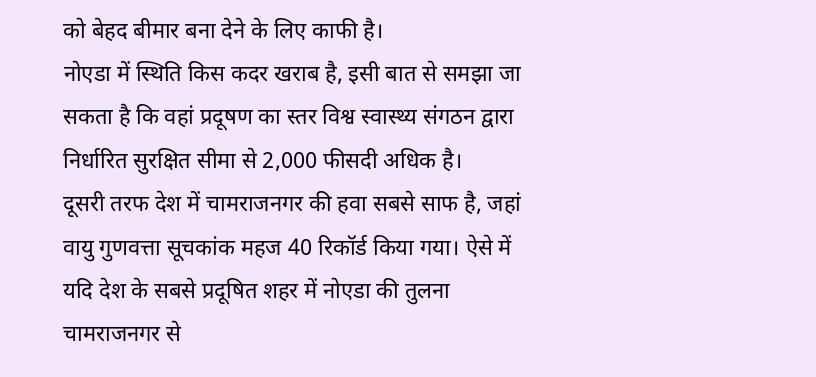को बेहद बीमार बना देने के लिए काफी है।
नोएडा में स्थिति किस कदर खराब है, इसी बात से समझा जा सकता है कि वहां प्रदूषण का स्तर विश्व स्वास्थ्य संगठन द्वारा निर्धारित सुरक्षित सीमा से 2,000 फीसदी अधिक है।
दूसरी तरफ देश में चामराजनगर की हवा सबसे साफ है, जहां वायु गुणवत्ता सूचकांक महज 40 रिकॉर्ड किया गया। ऐसे में यदि देश के सबसे प्रदूषित शहर में नोएडा की तुलना चामराजनगर से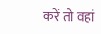करें तो वहां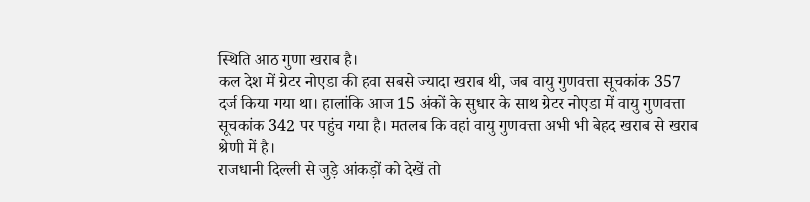स्थिति आठ गुणा खराब है।
कल देश में ग्रेटर नोएडा की हवा सबसे ज्यादा खराब थी, जब वायु गुणवत्ता सूचकांक 357 दर्ज किया गया था। हालांकि आज 15 अंकों के सुधार के साथ ग्रेटर नोएडा में वायु गुणवत्ता सूचकांक 342 पर पहुंच गया है। मतलब कि वहां वायु गुणवत्ता अभी भी बेहद खराब से खराब श्रेणी में है।
राजधानी दिल्ली से जुड़े आंकड़ों को देखें तो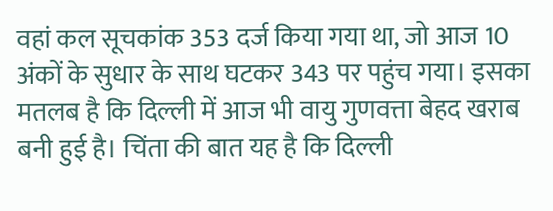वहां कल सूचकांक 353 दर्ज किया गया था, जो आज 10 अंकों के सुधार के साथ घटकर 343 पर पहुंच गया। इसका मतलब है कि दिल्ली में आज भी वायु गुणवत्ता बेहद खराब बनी हुई है। चिंता की बात यह है कि दिल्ली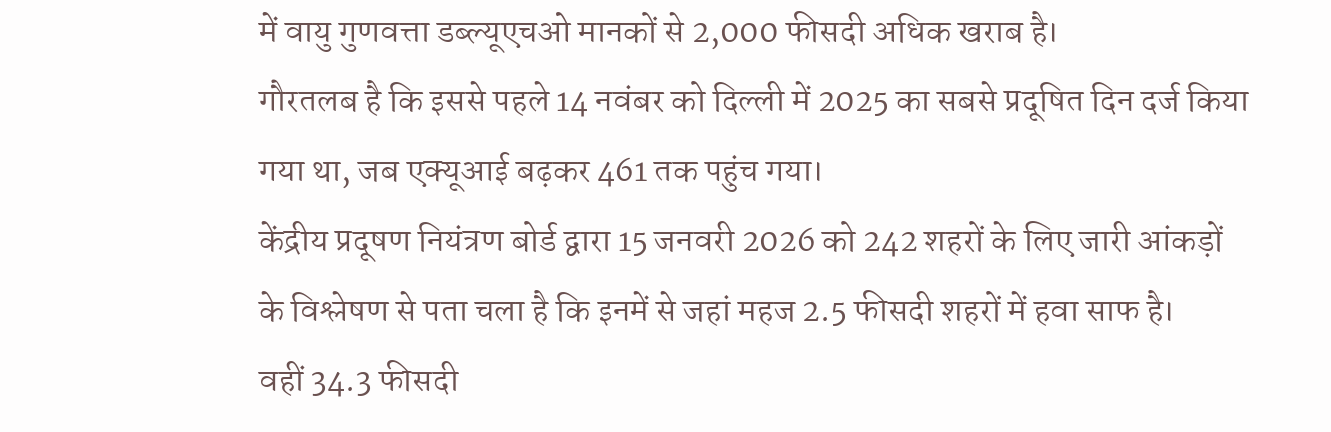में वायु गुणवत्ता डब्ल्यूएचओ मानकों से 2,000 फीसदी अधिक खराब है।
गौरतलब है कि इससे पहले 14 नवंबर को दिल्ली में 2025 का सबसे प्रदूषित दिन दर्ज किया गया था, जब एक्यूआई बढ़कर 461 तक पहुंच गया।
केंद्रीय प्रदूषण नियंत्रण बोर्ड द्वारा 15 जनवरी 2026 को 242 शहरों के लिए जारी आंकड़ों के विश्लेषण से पता चला है कि इनमें से जहां महज 2.5 फीसदी शहरों में हवा साफ है।
वहीं 34.3 फीसदी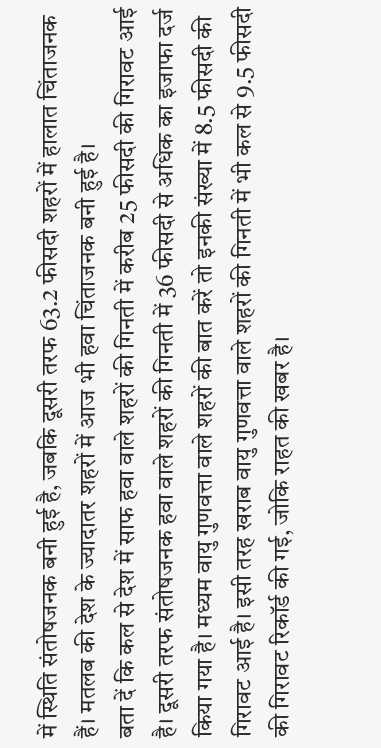में स्थिति संतोषजनक बनी हुई है, जबकि दूसरी तरफ 63.2 फीसदी शहरों में हालात चिंताजनक हैं। मतलब की देश के ज्यादातर शहरों में आज भी हवा चिंताजनक बनी हुई है।
बता दें कि कल से देश में साफ हवा वाले शहरों की गिनती में करीब 25 फीसदी की गिरावट आई है। दूसरी तरफ संतोषजनक हवा वाले शहरों की गिनती में 36 फीसदी से अधिक का इजाफा दर्ज किया गया है। मध्यम वायु गुणवत्ता वाले शहरों की बात करें तो इनकी संख्या में 8.5 फीसदी की गिरावट आई है। इसी तरह खराब वायु गुणवत्ता वाले शहरों की गिनती में भी कल से 9.5 फीसदी की गिरावट रिकॉर्ड की गई, जोकि राहत की खबर है।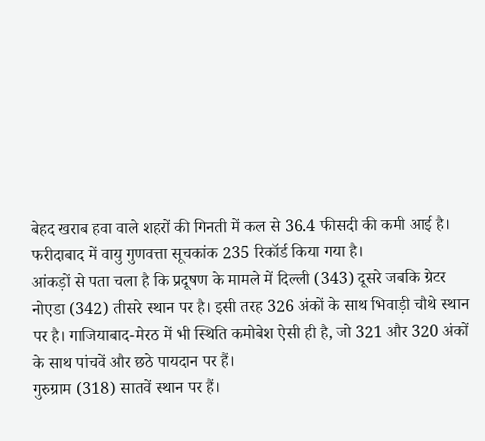बेहद खराब हवा वाले शहरों की गिनती में कल से 36.4 फीसदी की कमी आई है।
फरीदाबाद में वायु गुणवत्ता सूचकांक 235 रिकॉर्ड किया गया है।
आंकड़ों से पता चला है कि प्रदूषण के मामले में दिल्ली (343) दूसरे जबकि ग्रेटर नोएडा (342) तीसरे स्थान पर है। इसी तरह 326 अंकों के साथ भिवाड़ी चौथे स्थान पर है। गाजियाबाद-मेरठ में भी स्थिति कमोबेश ऐसी ही है, जो 321 और 320 अंकों के साथ पांचवें और छठे पायदान पर हैं।
गुरुग्राम (318) सातवें स्थान पर हैं।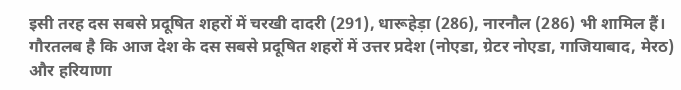इसी तरह दस सबसे प्रदूषित शहरों में चरखी दादरी (291), धारूहेड़ा (286), नारनौल (286) भी शामिल हैं। गौरतलब है कि आज देश के दस सबसे प्रदूषित शहरों में उत्तर प्रदेश (नोएडा, ग्रेटर नोएडा, गाजियाबाद, मेरठ) और हरियाणा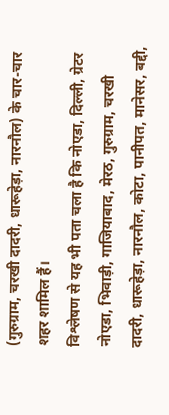(गुरुग्राम, चरखी दादरी, धारूहेड़ा, नारनौल) के चार-चार शहर शामिल हैं।
विश्लेषण से यह भी पता चला है कि नोएडा, दिल्ली, ग्रेटर नोएडा, भिवाड़ी, गाजियाबाद, मेरठ, गुरुग्राम, चरखी दादरी, धारूहेड़ा, नारनौल, कोटा, पानीपत, मानेसर, बद्दी,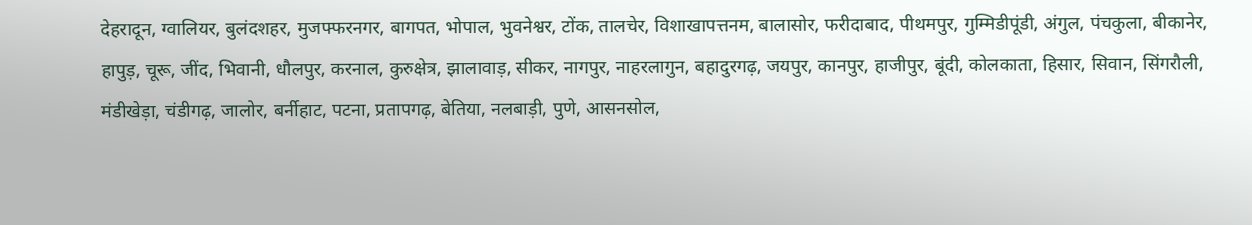देहरादून, ग्वालियर, बुलंदशहर, मुजफ्फरनगर, बागपत, भोपाल, भुवनेश्वर, टोंक, तालचेर, विशाखापत्तनम, बालासोर, फरीदाबाद, पीथमपुर, गुम्मिडीपूंडी, अंगुल, पंचकुला, बीकानेर, हापुड़, चूरू, जींद, भिवानी, धौलपुर, करनाल, कुरुक्षेत्र, झालावाड़, सीकर, नागपुर, नाहरलागुन, बहादुरगढ़, जयपुर, कानपुर, हाजीपुर, बूंदी, कोलकाता, हिसार, सिवान, सिंगरौली, मंडीखेड़ा, चंडीगढ़, जालोर, बर्नीहाट, पटना, प्रतापगढ़, बेतिया, नलबाड़ी, पुणे, आसनसोल,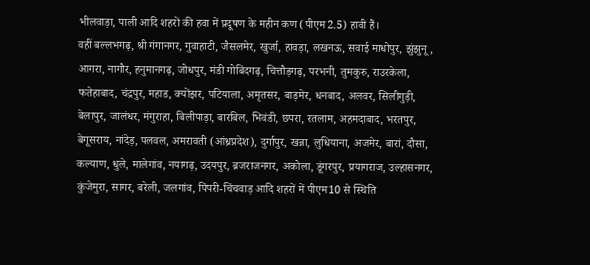भीलवाड़ा, पाली आदि शहरों की हवा में प्रदूषण के महीन कण (पीएम2.5) हावी हैं।
वहीं बल्लभगढ़, श्री गंगानगर, गुवाहाटी, जैसलमेर, खुर्जा, हावड़ा, लखनऊ, सवाई माधोपुर, झुंझुनू, आगरा, नागौर, हनुमानगढ़, जोधपुर, मंडी गोबिंदगढ़, चित्तौड़गढ़, परभनी, तुमकुरु, राउरकेला, फतेहाबाद, चंद्रपुर, महाड, क्योंझर, पटियाला, अमृतसर, बाड़मेर, धनबाद, अलवर, सिलीगुड़ी, बेलापुर, जालंधर, मंगुराहा, बिलीपाड़ा, बारबिल, भिवंडी, छपरा, रतलाम, अहमदाबाद, भरतपुर, बेगूसराय, नांदेड़, पलवल, अमरावती (आंध्रप्रदेश), दुर्गापुर, खन्ना, लुधियाना, अजमेर, बारां, दौसा, कल्याण, धुले, मालेगांव, नयागढ़, उदयपुर, ब्रजराजनगर, अकोला, डूंगरपुर, प्रयागराज, उल्हासनगर, कुंजेमुरा, सागर, बरेली, जलगांव, पिंपरी-चिंचवाड़ आदि शहरों में पीएम10 से स्थिति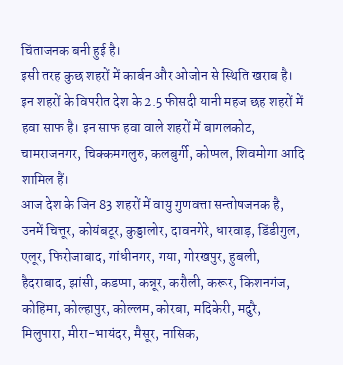चिंताजनक बनी हुई है।
इसी तरह कुछ शहरों में कार्बन और ओजोन से स्थिति खराब है।
इन शहरों के विपरीत देश के 2.5 फीसदी यानी महज छह शहरों में हवा साफ है। इन साफ हवा वाले शहरों में बागलकोट, चामराजनगर, चिक्कमगलुरु, कलबुर्गी, कोप्पल, शिवमोगा आदि शामिल हैं।
आज देश के जिन 83 शहरों में वायु गुणवत्ता सन्तोषजनक है, उनमें चित्तूर, कोयंबटूर, कुड्डालोर, दावनगेरे, धारवाड़, डिंडीगुल, एलूर, फिरोजाबाद, गांधीनगर, गया, गोरखपुर, हुबली, हैदराबाद, झांसी, कडप्पा, कन्नूर, करौली, करूर, किशनगंज, कोहिमा, कोल्हापुर, कोल्लम, कोरबा, मदिकेरी, मदुरै, मिलुपारा, मीरा-भायंदर, मैसूर, नासिक,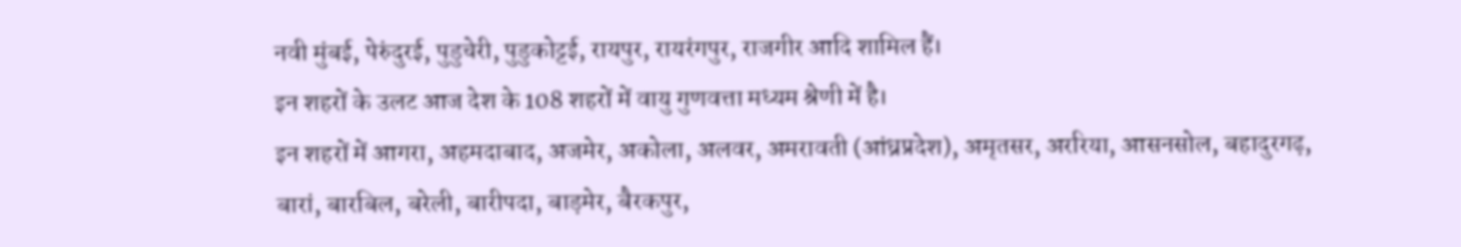नवी मुंबई, पेरुंदुरई, पुडुचेरी, पुडुकोट्टई, रायपुर, रायरंगपुर, राजगीर आदि शामिल हैं।
इन शहरों के उलट आज देश के 108 शहरों में वायु गुणवत्ता मध्यम श्रेणी में है।
इन शहरों में आगरा, अहमदाबाद, अजमेर, अकोला, अलवर, अमरावती (आंध्रप्रदेश), अमृतसर, अररिया, आसनसोल, बहादुरगढ़, बारां, बारबिल, बरेली, बारीपदा, बाड़मेर, बैरकपुर,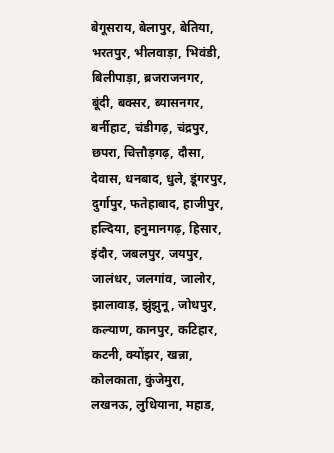बेगूसराय, बेलापुर, बेतिया, भरतपुर, भीलवाड़ा, भिवंडी, बिलीपाड़ा, ब्रजराजनगर, बूंदी, बक्सर, ब्यासनगर, बर्नीहाट, चंडीगढ़, चंद्रपुर, छपरा, चित्तौड़गढ़, दौसा, देवास, धनबाद, धुले, डूंगरपुर, दुर्गापुर, फतेहाबाद, हाजीपुर, हल्दिया, हनुमानगढ़, हिसार, इंदौर, जबलपुर, जयपुर, जालंधर, जलगांव, जालोर, झालावाड़, झुंझुनू, जोधपुर, कल्याण, कानपुर, कटिहार, कटनी, क्योंझर, खन्ना, कोलकाता, कुंजेमुरा, लखनऊ, लुधियाना, महाड,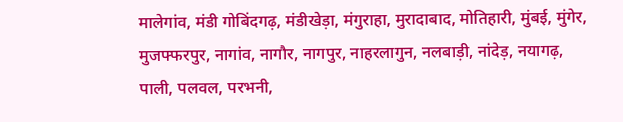मालेगांव, मंडी गोबिंदगढ़, मंडीखेड़ा, मंगुराहा, मुरादाबाद, मोतिहारी, मुंबई, मुंगेर, मुजफ्फरपुर, नागांव, नागौर, नागपुर, नाहरलागुन, नलबाड़ी, नांदेड़, नयागढ़, पाली, पलवल, परभनी,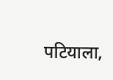पटियाला,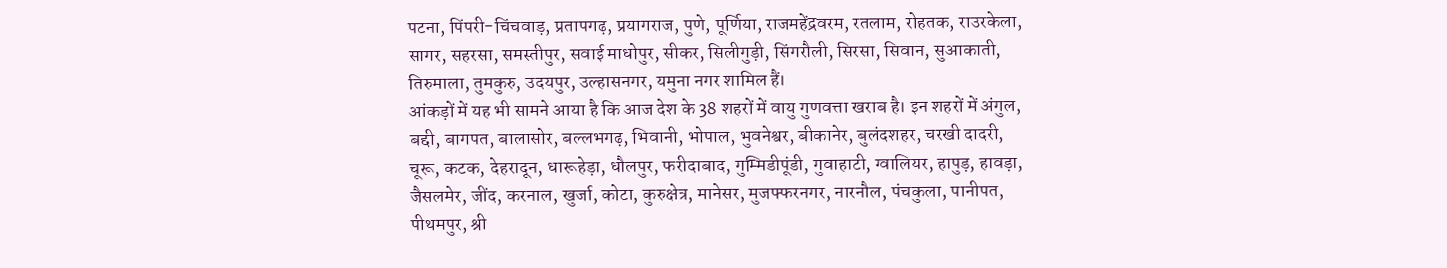पटना, पिंपरी-चिंचवाड़, प्रतापगढ़, प्रयागराज, पुणे, पूर्णिया, राजमहेंद्रवरम, रतलाम, रोहतक, राउरकेला, सागर, सहरसा, समस्तीपुर, सवाई माधोपुर, सीकर, सिलीगुड़ी, सिंगरौली, सिरसा, सिवान, सुआकाती, तिरुमाला, तुमकुरु, उदयपुर, उल्हासनगर, यमुना नगर शामिल हैं।
आंकड़ों में यह भी सामने आया है कि आज देश के 38 शहरों में वायु गुणवत्ता खराब है। इन शहरों में अंगुल, बद्दी, बागपत, बालासोर, बल्लभगढ़, भिवानी, भोपाल, भुवनेश्वर, बीकानेर, बुलंदशहर, चरखी दादरी, चूरू, कटक, देहरादून, धारूहेड़ा, धौलपुर, फरीदाबाद, गुम्मिडीपूंडी, गुवाहाटी, ग्वालियर, हापुड़, हावड़ा, जैसलमेर, जींद, करनाल, खुर्जा, कोटा, कुरुक्षेत्र, मानेसर, मुजफ्फरनगर, नारनौल, पंचकुला, पानीपत, पीथमपुर, श्री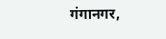गंगानगर,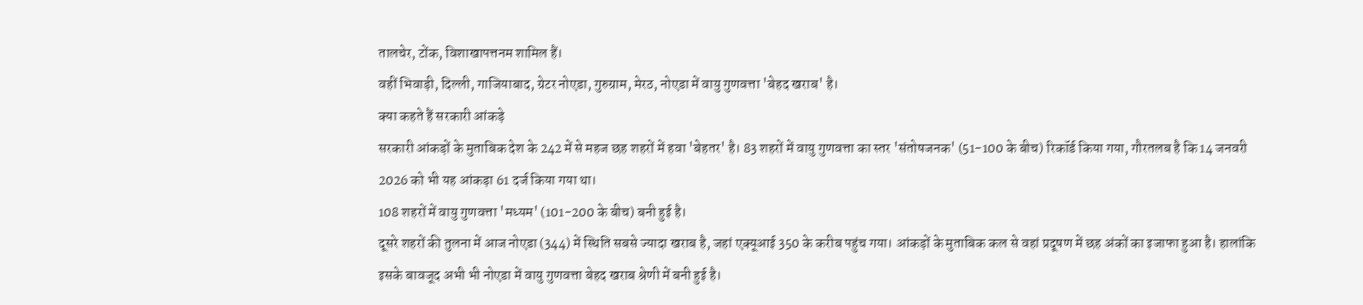तालचेर, टोंक, विशाखापत्तनम शामिल हैं।
वहीं भिवाड़ी, दिल्ली, गाजियाबाद, ग्रेटर नोएडा, गुरुग्राम, मेरठ, नोएडा में वायु गुणवत्ता 'बेहद खराब' है।
क्या कहते हैं सरकारी आंकड़े
सरकारी आंकड़ों के मुताबिक देश के 242 में से महज छह शहरों में हवा 'बेहतर' है। 83 शहरों में वायु गुणवत्ता का स्तर 'संतोषजनक' (51-100 के बीच) रिकॉर्ड किया गया, गौरतलब है कि 14 जनवरी 2026 को भी यह आंकड़ा 61 दर्ज किया गया था।
108 शहरों में वायु गुणवत्ता 'मध्यम' (101-200 के बीच) बनी हुई है।
दूसरे शहरों की तुलना में आज नोएडा (344) में स्थिति सबसे ज्यादा खराब है, जहां एक्यूआई 350 के करीब पहुंच गया। आंकड़ों के मुताबिक कल से वहां प्रदूषण में छह अंकों का इजाफा हुआ है। हालांकि इसके बावजूद अभी भी नोएडा में वायु गुणवत्ता बेहद खराब श्रेणी में बनी हुई है।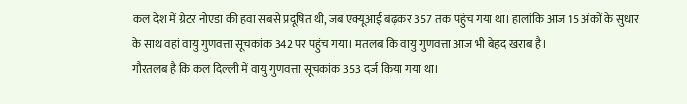कल देश में ग्रेटर नोएडा की हवा सबसे प्रदूषित थी, जब एक्यूआई बढ़कर 357 तक पहुंच गया था। हालांकि आज 15 अंकों के सुधार के साथ वहां वायु गुणवत्ता सूचकांक 342 पर पहुंच गया। मतलब कि वायु गुणवत्ता आज भी बेहद खराब है।
गौरतलब है कि कल दिल्ली में वायु गुणवत्ता सूचकांक 353 दर्ज किया गया था।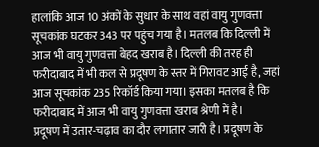हालांकि आज 10 अंकों के सुधार के साथ वहां वायु गुणवत्ता सूचकांक घटकर 343 पर पहुंच गया है। मतलब कि दिल्ली में आज भी वायु गुणवत्ता बेहद खराब है। दिल्ली की तरह ही फरीदाबाद में भी कल से प्रदूषण के स्तर में गिरावट आई है, जहां आज सूचकांक 235 रिकॉर्ड किया गया। इसका मतलब है कि फरीदाबाद में आज भी वायु गुणवत्ता खराब श्रेणी में है।
प्रदूषण में उतार-चढ़ाव का दौर लगातार जारी है। प्रदूषण के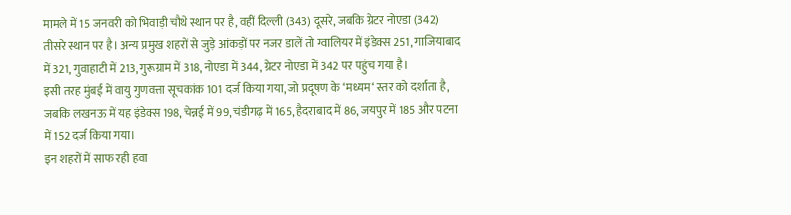मामले में 15 जनवरी को भिवाड़ी चौथे स्थान पर है, वहीं दिल्ली (343) दूसरे, जबकि ग्रेटर नोएडा (342) तीसरे स्थान पर है। अन्य प्रमुख शहरों से जुड़े आंकड़ों पर नजर डालें तो ग्वालियर में इंडेक्स 251, गाजियाबाद में 321, गुवाहाटी में 213, गुरूग्राम में 318, नोएडा में 344, ग्रेटर नोएडा में 342 पर पहुंच गया है।
इसी तरह मुंबई में वायु गुणवत्ता सूचकांक 101 दर्ज किया गया, जो प्रदूषण के ‘मध्यम‘ स्तर को दर्शाता है, जबकि लखनऊ में यह इंडेक्स 198, चेन्नई में 99, चंडीगढ़ में 165, हैदराबाद में 86, जयपुर में 185 और पटना में 152 दर्ज किया गया।
इन शहरों में साफ रही हवा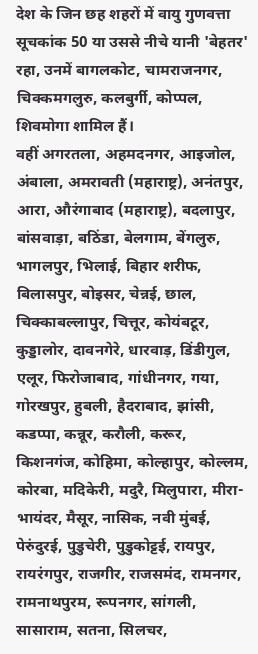देश के जिन छह शहरों में वायु गुणवत्ता सूचकांक 50 या उससे नीचे यानी 'बेहतर' रहा, उनमें बागलकोट, चामराजनगर, चिक्कमगलुरु, कलबुर्गी, कोप्पल, शिवमोगा शामिल हैं।
वहीं अगरतला, अहमदनगर, आइजोल, अंबाला, अमरावती (महाराष्ट्र), अनंतपुर, आरा, औरंगाबाद (महाराष्ट्र), बदलापुर, बांसवाड़ा, बठिंडा, बेलगाम, बेंगलुरु, भागलपुर, भिलाई, बिहार शरीफ, बिलासपुर, बोइसर, चेन्नई, छाल, चिक्काबल्लापुर, चित्तूर, कोयंबटूर, कुड्डालोर, दावनगेरे, धारवाड़, डिंडीगुल, एलूर, फिरोजाबाद, गांधीनगर, गया, गोरखपुर, हुबली, हैदराबाद, झांसी, कडप्पा, कन्नूर, करौली, करूर, किशनगंज, कोहिमा, कोल्हापुर, कोल्लम, कोरबा, मदिकेरी, मदुरै, मिलुपारा, मीरा-भायंदर, मैसूर, नासिक, नवी मुंबई, पेरुंदुरई, पुडुचेरी, पुडुकोट्टई, रायपुर, रायरंगपुर, राजगीर, राजसमंद, रामनगर, रामनाथपुरम, रूपनगर, सांगली, सासाराम, सतना, सिलचर,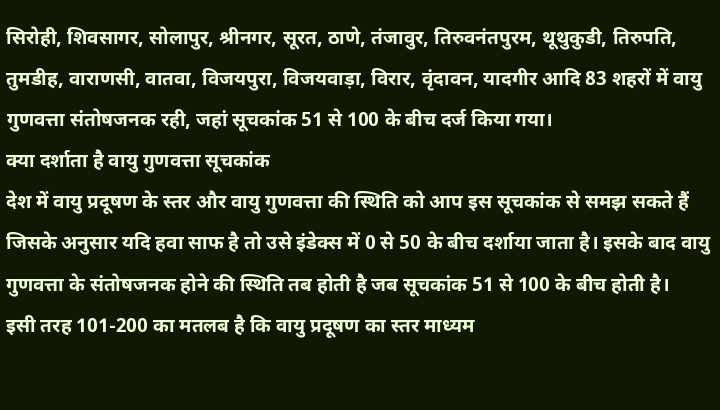सिरोही, शिवसागर, सोलापुर, श्रीनगर, सूरत, ठाणे, तंजावुर, तिरुवनंतपुरम, थूथुकुडी, तिरुपति, तुमडीह, वाराणसी, वातवा, विजयपुरा, विजयवाड़ा, विरार, वृंदावन, यादगीर आदि 83 शहरों में वायु गुणवत्ता संतोषजनक रही, जहां सूचकांक 51 से 100 के बीच दर्ज किया गया।
क्या दर्शाता है वायु गुणवत्ता सूचकांक
देश में वायु प्रदूषण के स्तर और वायु गुणवत्ता की स्थिति को आप इस सूचकांक से समझ सकते हैं जिसके अनुसार यदि हवा साफ है तो उसे इंडेक्स में 0 से 50 के बीच दर्शाया जाता है। इसके बाद वायु गुणवत्ता के संतोषजनक होने की स्थिति तब होती है जब सूचकांक 51 से 100 के बीच होती है।
इसी तरह 101-200 का मतलब है कि वायु प्रदूषण का स्तर माध्यम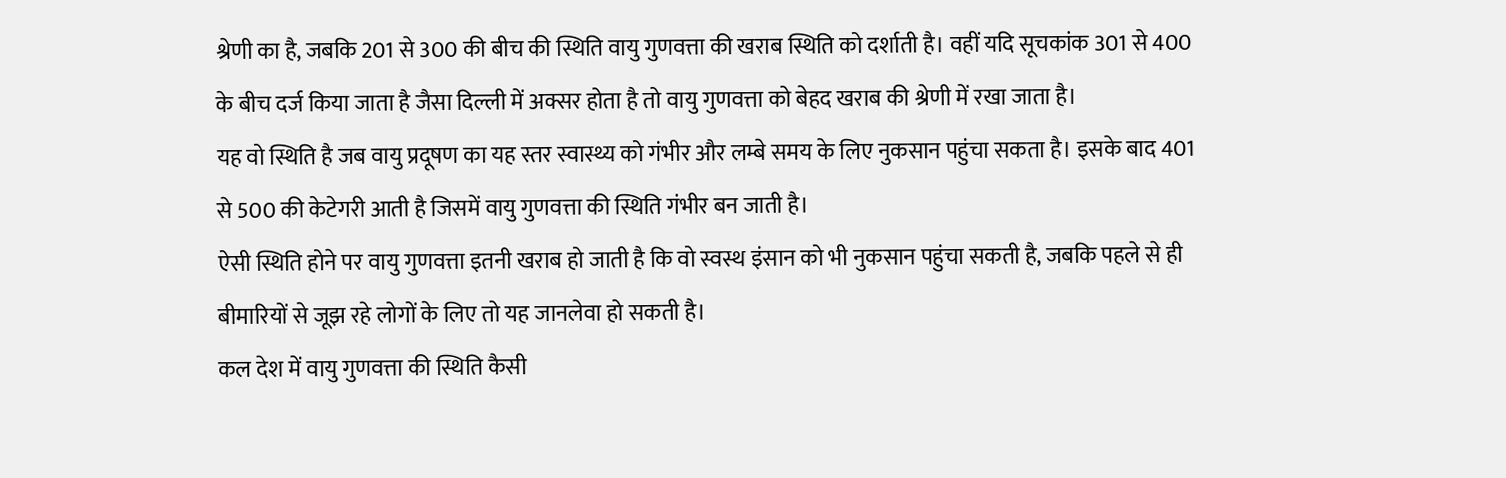श्रेणी का है, जबकि 201 से 300 की बीच की स्थिति वायु गुणवत्ता की खराब स्थिति को दर्शाती है। वहीं यदि सूचकांक 301 से 400 के बीच दर्ज किया जाता है जैसा दिल्ली में अक्सर होता है तो वायु गुणवत्ता को बेहद खराब की श्रेणी में रखा जाता है।
यह वो स्थिति है जब वायु प्रदूषण का यह स्तर स्वास्थ्य को गंभीर और लम्बे समय के लिए नुकसान पहुंचा सकता है। इसके बाद 401 से 500 की केटेगरी आती है जिसमें वायु गुणवत्ता की स्थिति गंभीर बन जाती है।
ऐसी स्थिति होने पर वायु गुणवत्ता इतनी खराब हो जाती है कि वो स्वस्थ इंसान को भी नुकसान पहुंचा सकती है, जबकि पहले से ही बीमारियों से जूझ रहे लोगों के लिए तो यह जानलेवा हो सकती है।
कल देश में वायु गुणवत्ता की स्थिति कैसी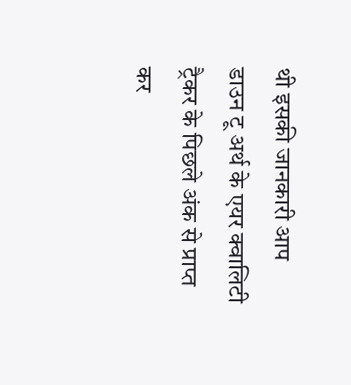थी इसकी जानकारी आप डाउन टू अर्थ के एयर क्वालिटी ट्रैकर के पिछले अंक से प्राप्त कर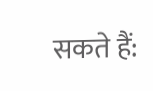सकते हैं: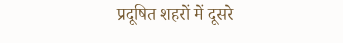प्रदूषित शहरों में दूसरे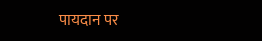पायदान पर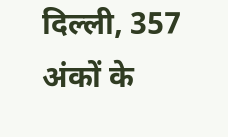दिल्ली, 357 अंकों के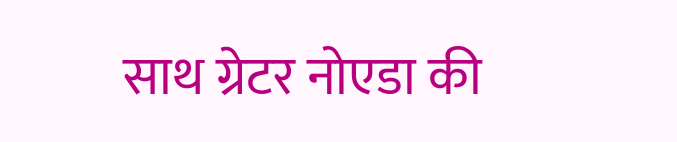साथ ग्रेटर नोएडा की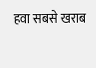हवा सबसे खराब